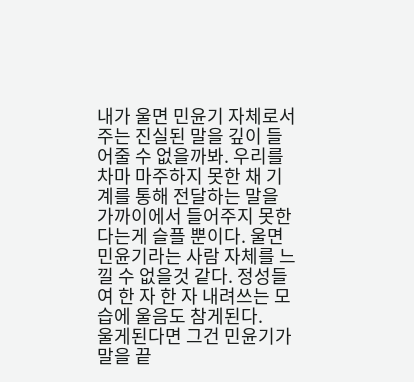내가 울면 민윤기 자체로서 주는 진실된 말을 깊이 들어줄 수 없을까봐. 우리를 차마 마주하지 못한 채 기계를 통해 전달하는 말을 가까이에서 들어주지 못한다는게 슬플 뿐이다. 울면 민윤기라는 사람 자체를 느낄 수 없을것 같다. 정성들여 한 자 한 자 내려쓰는 모습에 울음도 참게된다.
울게된다면 그건 민윤기가 말을 끝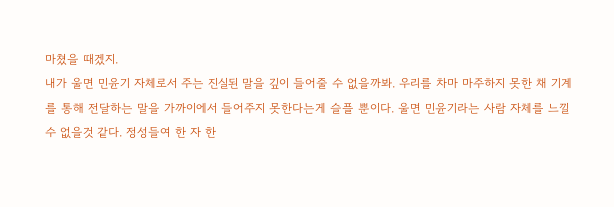마쳤을 때겠지.
내가 울면 민윤기 자체로서 주는 진실된 말을 깊이 들어줄 수 없을까봐. 우리를 차마 마주하지 못한 채 기계를 통해 전달하는 말을 가까이에서 들어주지 못한다는게 슬플 뿐이다. 울면 민윤기라는 사람 자체를 느낄 수 없을것 같다. 정성들여 한 자 한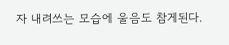자 내려쓰는 모습에 울음도 참게된다.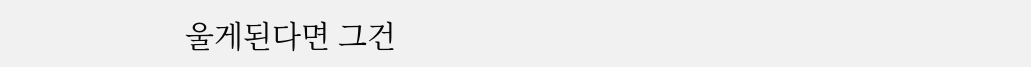울게된다면 그건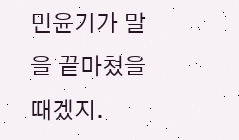민윤기가 말을 끝마쳤을 때겠지.